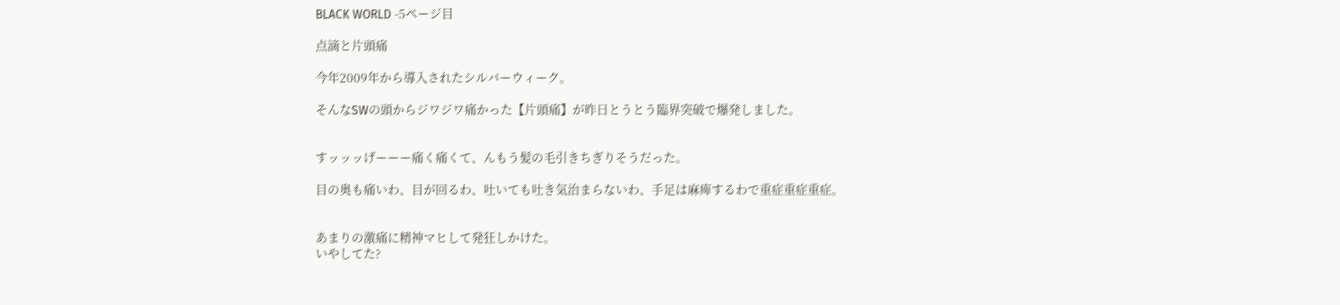BLACK WORLD -5ページ目

点滴と片頭痛

今年2009年から導入されたシルバーウィーク。

そんなSWの頭からジワジワ痛かった【片頭痛】が昨日とうとう臨界突破で爆発しました。


すッッッげーーー痛く痛くて、んもう髪の毛引きちぎりそうだった。

目の奥も痛いわ、目が回るわ、吐いても吐き気治まらないわ、手足は麻痺するわで重症重症重症。


あまりの激痛に精神マヒして発狂しかけた。
いやしてた?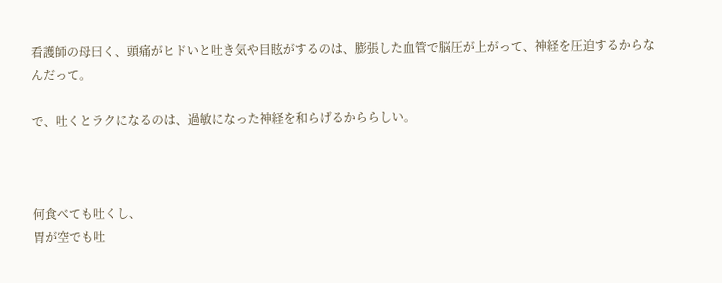看護師の母曰く、頭痛がヒドいと吐き気や目眩がするのは、膨張した血管で脳圧が上がって、神経を圧迫するからなんだって。

で、吐くとラクになるのは、過敏になった神経を和らげるかららしい。



何食べても吐くし、
胃が空でも吐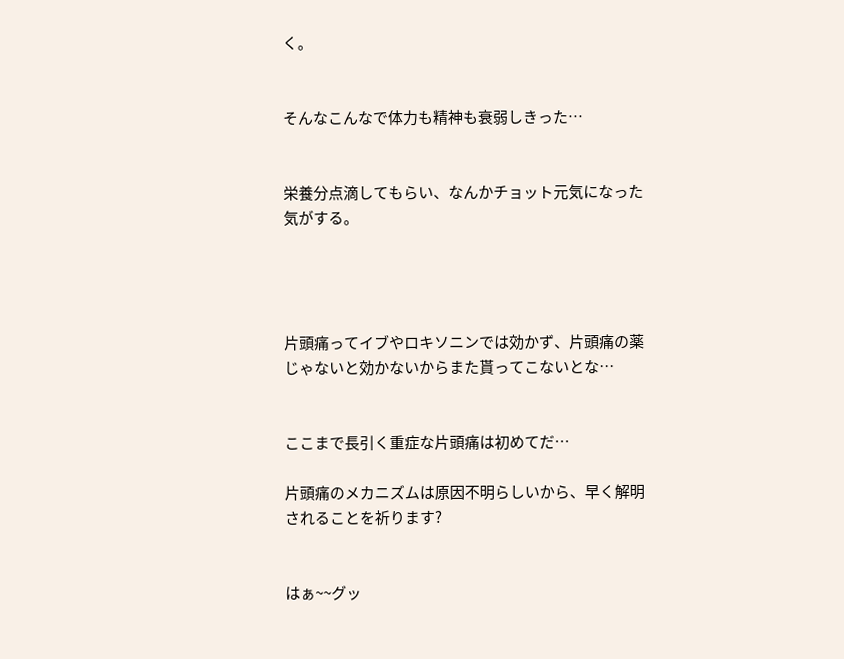く。


そんなこんなで体力も精神も衰弱しきった…


栄養分点滴してもらい、なんかチョット元気になった気がする。




片頭痛ってイブやロキソニンでは効かず、片頭痛の薬じゃないと効かないからまた貰ってこないとな…


ここまで長引く重症な片頭痛は初めてだ…

片頭痛のメカニズムは原因不明らしいから、早く解明されることを祈ります?


はぁ~~グッ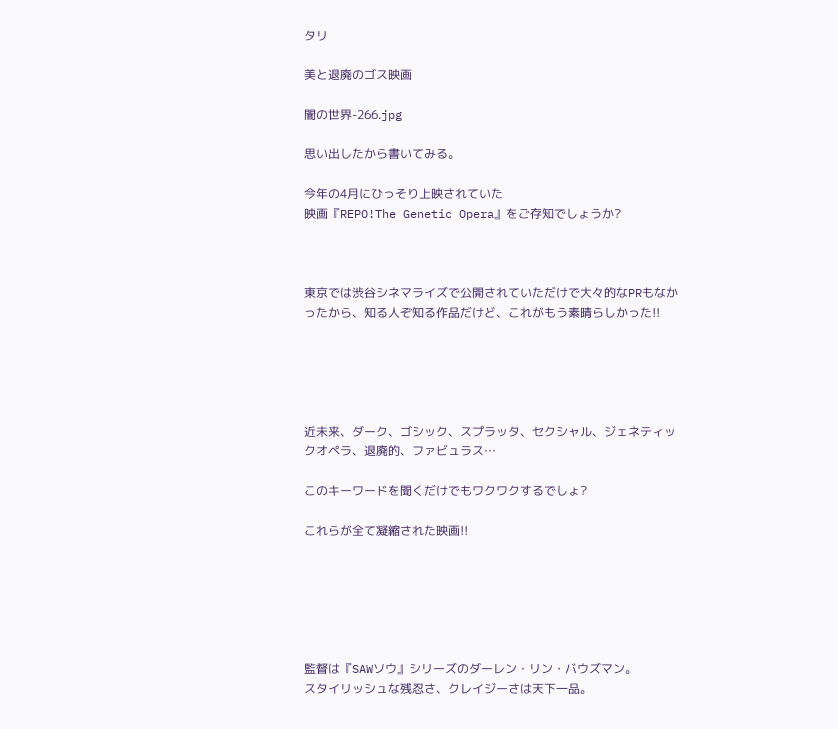タリ

美と退廃のゴス映画

闇の世界-266.jpg

思い出したから書いてみる。

今年の4月にひっそり上映されていた
映画『REPO!The Genetic Opera』をご存知でしょうか?



東京では渋谷シネマライズで公開されていただけで大々的なPRもなかったから、知る人ぞ知る作品だけど、これがもう素晴らしかった!!





近未来、ダーク、ゴシック、スプラッタ、セクシャル、ジェネティックオペラ、退廃的、ファビュラス…

このキーワードを聞くだけでもワクワクするでしょ?

これらが全て凝縮された映画!!






監督は『SAWソウ』シリーズのダーレン・リン・バウズマン。
スタイリッシュな残忍さ、クレイジーさは天下一品。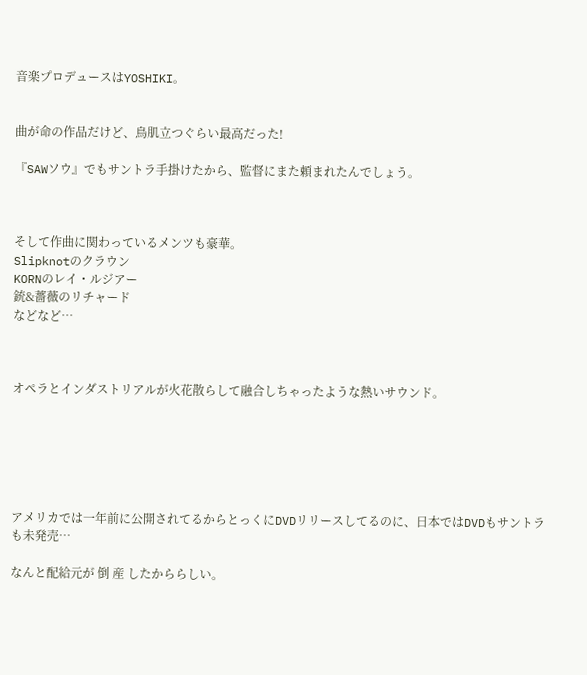音楽プロデュースはYOSHIKI。


曲が命の作品だけど、鳥肌立つぐらい最高だった!

『SAWソウ』でもサントラ手掛けたから、監督にまた頼まれたんでしょう。



そして作曲に関わっているメンツも豪華。
Slipknotのクラウン
KORNのレイ・ルジアー
銃&薔薇のリチャード
などなど…



オペラとインダストリアルが火花散らして融合しちゃったような熱いサウンド。






アメリカでは一年前に公開されてるからとっくにDVDリリースしてるのに、日本ではDVDもサントラも未発売…

なんと配給元が 倒 産 したかららしい。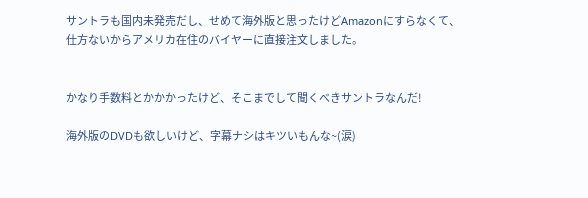サントラも国内未発売だし、せめて海外版と思ったけどAmazonにすらなくて、仕方ないからアメリカ在住のバイヤーに直接注文しました。


かなり手数料とかかかったけど、そこまでして聞くべきサントラなんだ!

海外版のDVDも欲しいけど、字幕ナシはキツいもんな~(涙)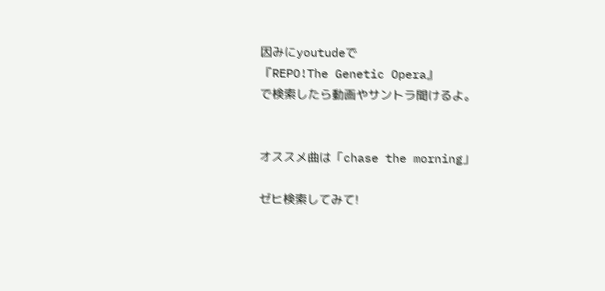因みにyoutudeで
『REPO!The Genetic Opera』
で検索したら動画やサントラ聞けるよ。


オススメ曲は「chase the morning」

ゼヒ検索してみて!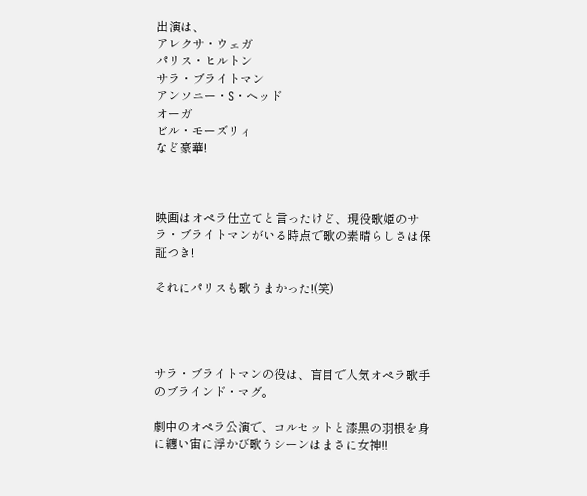出演は、
アレクサ・ウェガ
パリス・ヒルトン
サラ・ブライトマン
アンソニー・S・ヘッド
オーガ
ビル・モーズリィ
など豪華!



映画はオペラ仕立てと言ったけど、現役歌姫のサラ・ブライトマンがいる時点で歌の素晴らしさは保証つき!

それにパリスも歌うまかった!(笑)




サラ・ブライトマンの役は、盲目で人気オペラ歌手のブラインド・マグ。

劇中のオペラ公演で、コルセットと漆黒の羽根を身に纏い宙に浮かび歌うシーンはまさに女神!!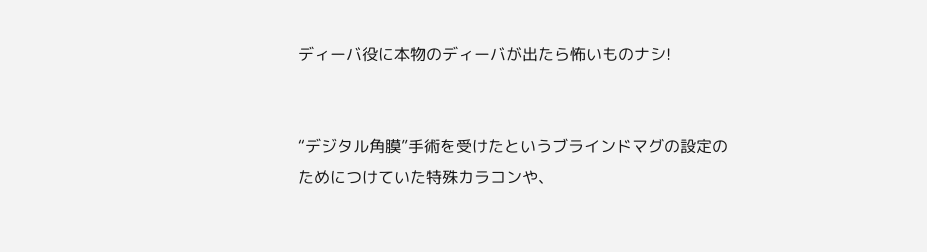ディーバ役に本物のディーバが出たら怖いものナシ!


“デジタル角膜”手術を受けたというブラインドマグの設定のためにつけていた特殊カラコンや、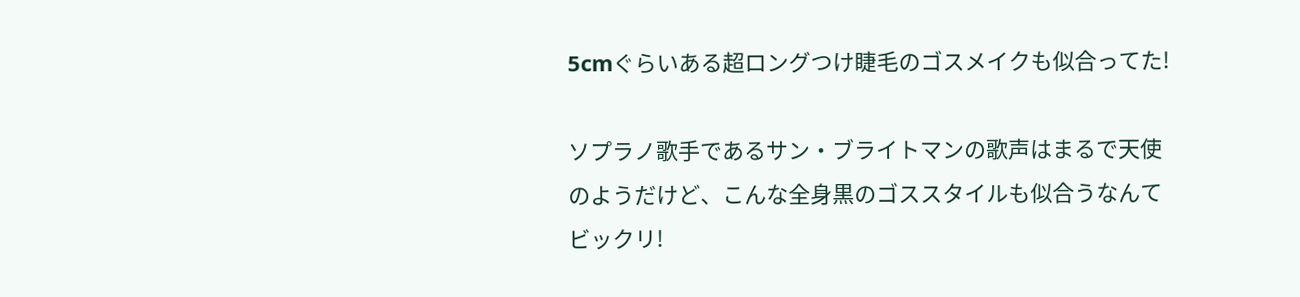5cmぐらいある超ロングつけ睫毛のゴスメイクも似合ってた!

ソプラノ歌手であるサン・ブライトマンの歌声はまるで天使のようだけど、こんな全身黒のゴススタイルも似合うなんてビックリ!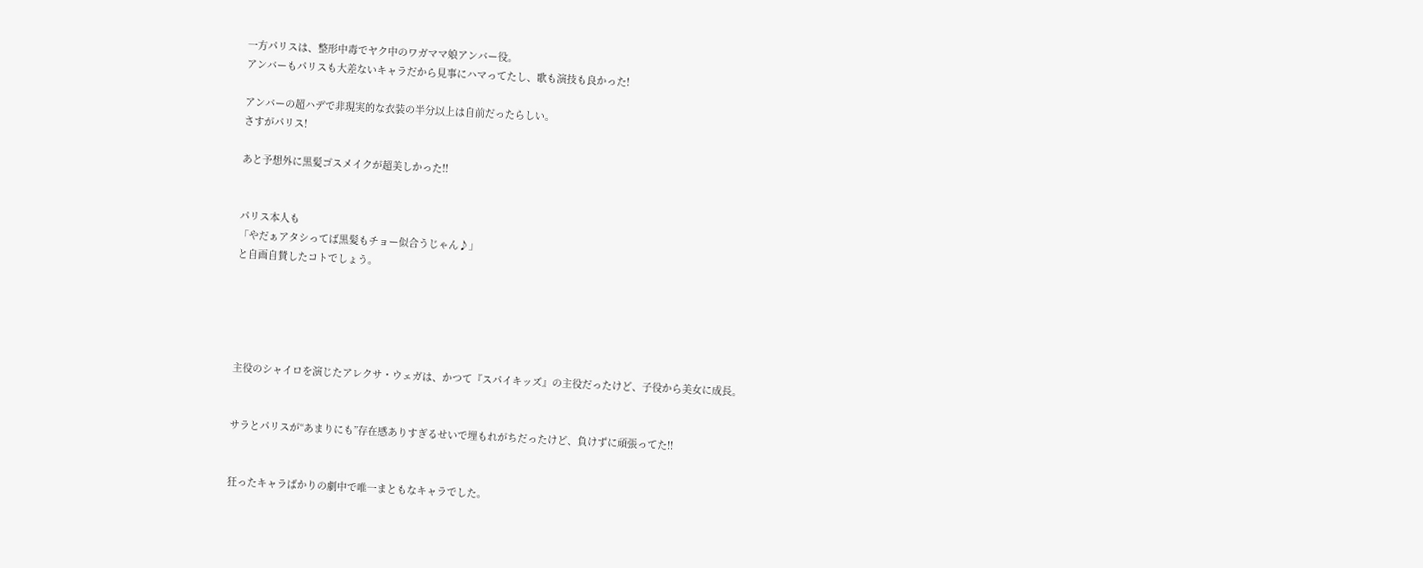一方パリスは、整形中毒でヤク中のワガママ娘アンバー役。
アンバーもパリスも大差ないキャラだから見事にハマってたし、歌も演技も良かった!

アンバーの超ハデで非現実的な衣装の半分以上は自前だったらしい。
さすがパリス!

あと予想外に黒髪ゴスメイクが超美しかった!!


パリス本人も
「やだぁアタシってば黒髪もチョー似合うじゃん♪」
と自画自賛したコトでしょう。





主役のシャイロを演じたアレクサ・ウェガは、かつて『スパイキッズ』の主役だったけど、子役から美女に成長。


サラとパリスが“あまりにも”存在感ありすぎるせいで埋もれがちだったけど、負けずに頑張ってた!!


狂ったキャラばかりの劇中で唯一まともなキャラでした。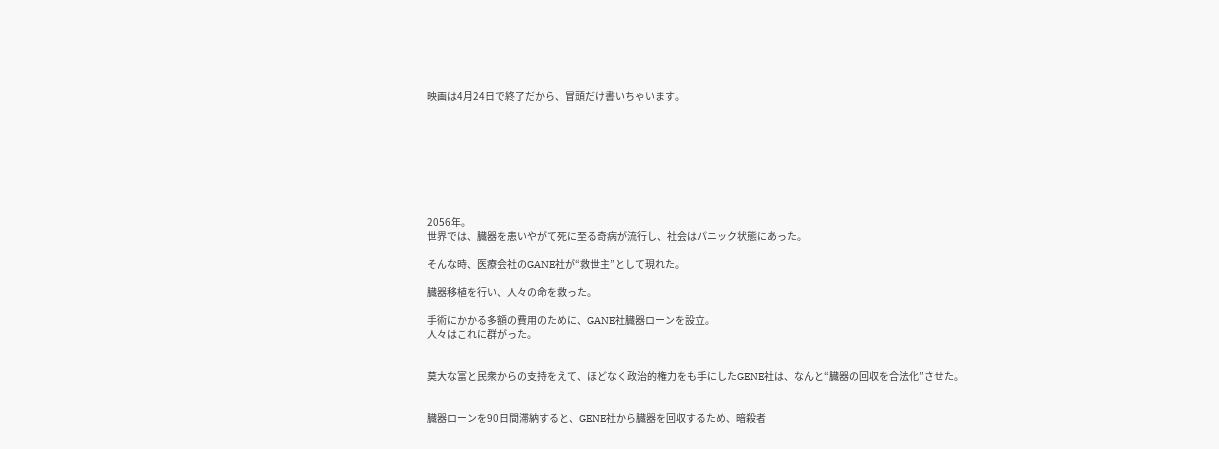映画は4月24日で終了だから、冒頭だけ書いちゃいます。








2056年。
世界では、臓器を患いやがて死に至る奇病が流行し、社会はパニック状態にあった。

そんな時、医療会社のGANE社が“救世主”として現れた。

臓器移植を行い、人々の命を救った。

手術にかかる多額の費用のために、GANE社臓器ローンを設立。
人々はこれに群がった。


莫大な富と民衆からの支持をえて、ほどなく政治的権力をも手にしたGENE社は、なんと“臓器の回収を合法化”させた。


臓器ローンを90日間滞納すると、GENE社から臓器を回収するため、暗殺者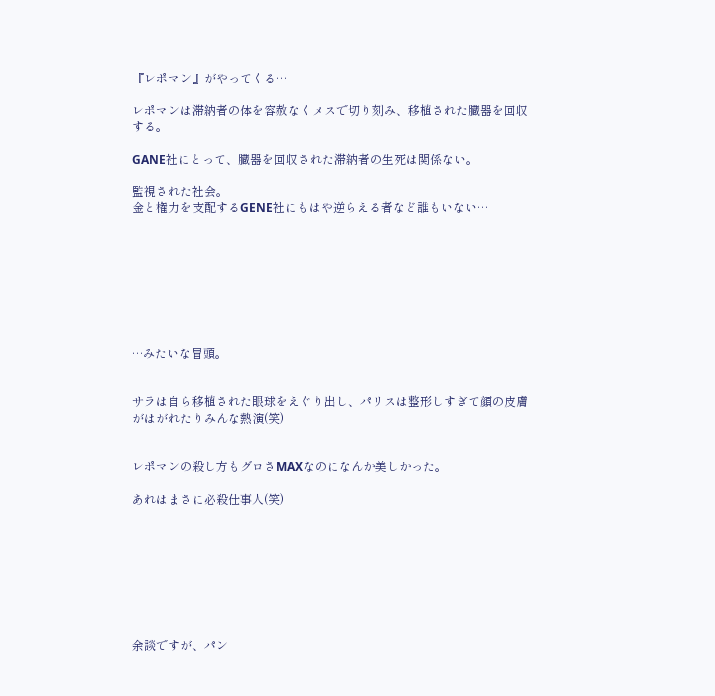『レポマン』がやってくる…

レポマンは滞納者の体を容赦なくメスで切り刻み、移植された臓器を回収する。

GANE社にとって、臓器を回収された滞納者の生死は関係ない。

監視された社会。
金と権力を支配するGENE社にもはや逆らえる者など誰もいない…








…みたいな冒頭。


サラは自ら移植された眼球をえぐり出し、パリスは整形しすぎて顔の皮膚がはがれたりみんな熱演(笑)


レポマンの殺し方もグロさMAXなのになんか美しかった。

あれはまさに必殺仕事人(笑)








余談ですが、パン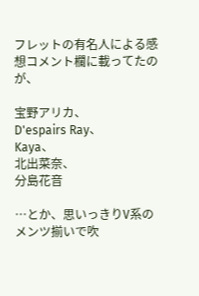フレットの有名人による感想コメント欄に載ってたのが、

宝野アリカ、
D'espairs Ray、
Kaya、
北出菜奈、
分島花音

…とか、思いっきりV系のメンツ揃いで吹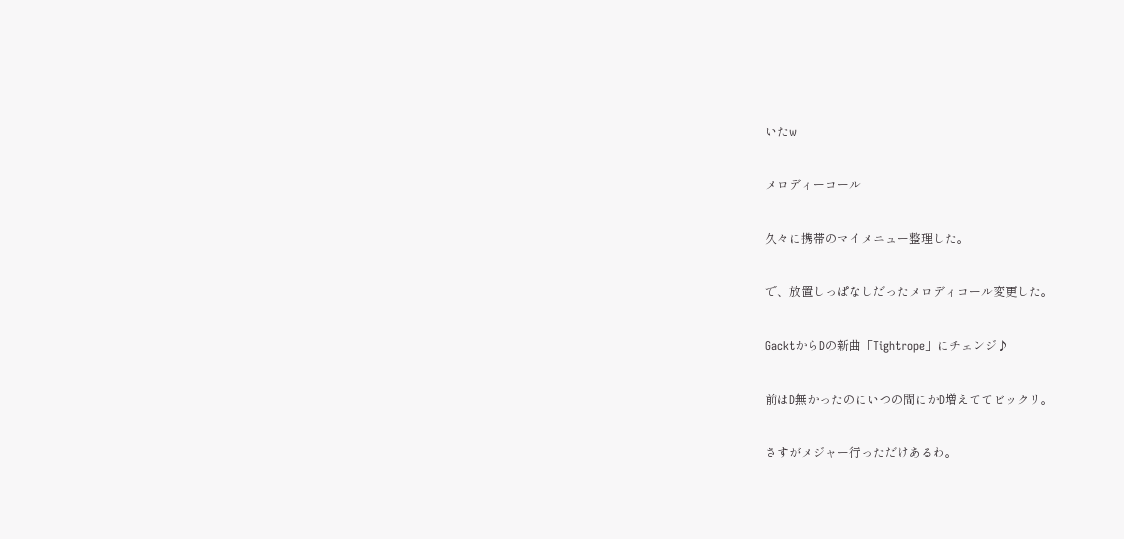いたw

メロディーコール

久々に携帯のマイメニュー整理した。

で、放置しっぱなしだったメロディコール変更した。

GacktからDの新曲「Tightrope」にチェンジ♪

前はD無かったのにいつの間にかD増えててビックリ。

さすがメジャー行っただけあるわ。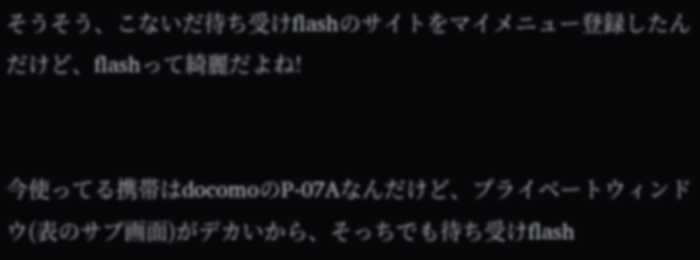そうそう、こないだ待ち受けflashのサイトをマイメニュー登録したんだけど、flashって綺麗だよね!


今使ってる携帯はdocomoのP-07Aなんだけど、プライベートウィンドウ(表のサブ画面)がデカいから、そっちでも待ち受けflash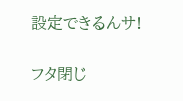設定できるんサ!

フタ閉じ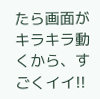たら画面がキラキラ動くから、すごくイイ!!